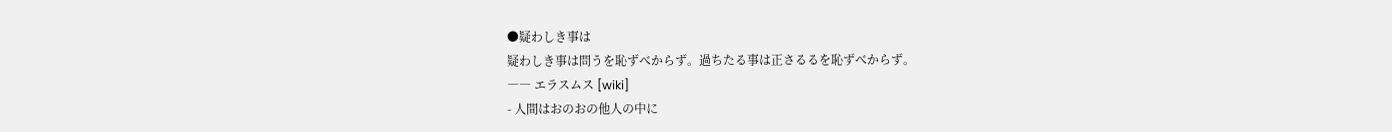●疑わしき事は
疑わしき事は問うを恥ずべからず。過ちたる事は正さるるを恥ずべからず。
―― エラスムス [wiki]
- 人間はおのおの他人の中に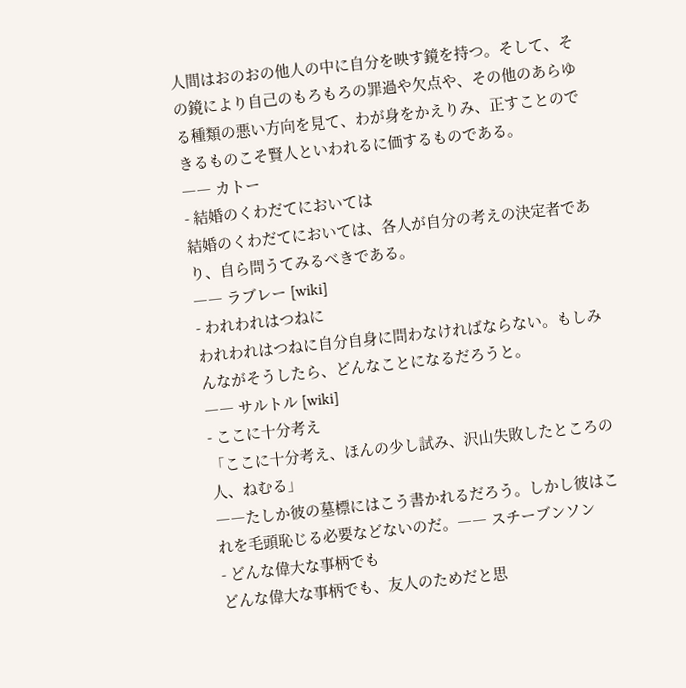人間はおのおの他人の中に自分を映す鏡を持つ。そして、その鏡により自己のもろもろの罪過や欠点や、その他のあらゆる種類の悪い方向を見て、わが身をかえりみ、正すことのできるものこそ賢人といわれるに価するものである。
―― カトー
- 結婚のくわだてにおいては
結婚のくわだてにおいては、各人が自分の考えの決定者であり、自ら問うてみるべきである。
―― ラブレー [wiki]
- われわれはつねに
われわれはつねに自分自身に問わなければならない。もしみんながそうしたら、どんなことになるだろうと。
―― サルトル [wiki]
- ここに十分考え
「ここに十分考え、ほんの少し試み、沢山失敗したところの人、ねむる」
――たしか彼の墓標にはこう書かれるだろう。しかし彼はこれを毛頭恥じる必要などないのだ。―― スチーブンソン
- どんな偉大な事柄でも
どんな偉大な事柄でも、友人のためだと思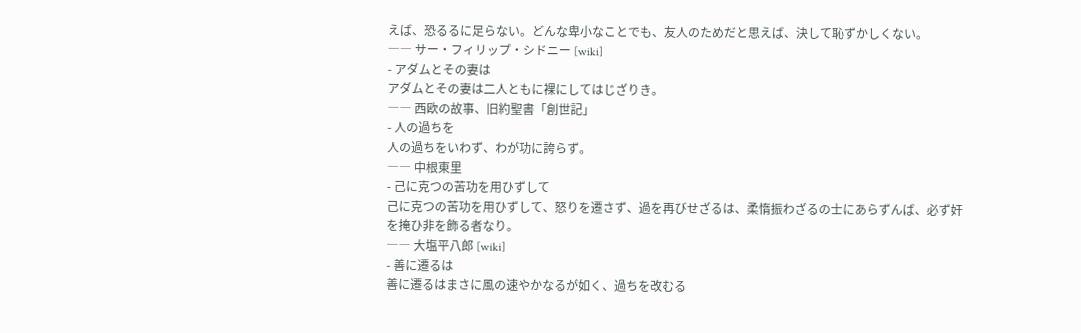えば、恐るるに足らない。どんな卑小なことでも、友人のためだと思えば、決して恥ずかしくない。
―― サー・フィリップ・シドニー [wiki]
- アダムとその妻は
アダムとその妻は二人ともに裸にしてはじざりき。
―― 西欧の故事、旧約聖書「創世記」
- 人の過ちを
人の過ちをいわず、わが功に誇らず。
―― 中根東里
- 己に克つの苦功を用ひずして
己に克つの苦功を用ひずして、怒りを遷さず、過を再びせざるは、柔惰振わざるの士にあらずんば、必ず奸を掩ひ非を飾る者なり。
―― 大塩平八郎 [wiki]
- 善に遷るは
善に遷るはまさに風の速やかなるが如く、過ちを改むる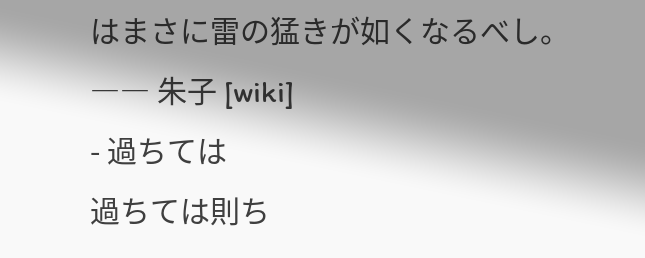はまさに雷の猛きが如くなるべし。
―― 朱子 [wiki]
- 過ちては
過ちては則ち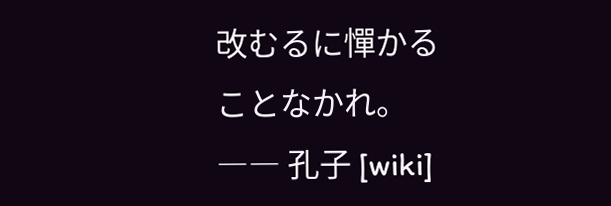改むるに憚かることなかれ。
―― 孔子 [wiki]